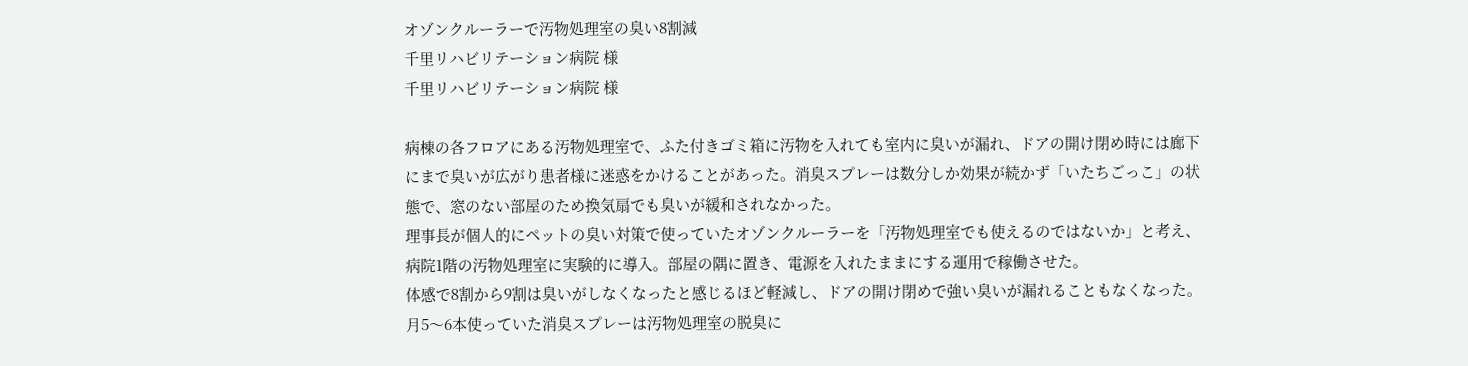オゾンクルーラーで汚物処理室の臭い8割減
千里リハビリテーション病院 様
千里リハビリテーション病院 様

病棟の各フロアにある汚物処理室で、ふた付きゴミ箱に汚物を入れても室内に臭いが漏れ、ドアの開け閉め時には廊下にまで臭いが広がり患者様に迷惑をかけることがあった。消臭スプレーは数分しか効果が続かず「いたちごっこ」の状態で、窓のない部屋のため換気扇でも臭いが緩和されなかった。
理事長が個人的にペットの臭い対策で使っていたオゾンクルーラーを「汚物処理室でも使えるのではないか」と考え、病院1階の汚物処理室に実験的に導入。部屋の隅に置き、電源を入れたままにする運用で稼働させた。
体感で8割から9割は臭いがしなくなったと感じるほど軽減し、ドアの開け閉めで強い臭いが漏れることもなくなった。月5〜6本使っていた消臭スプレーは汚物処理室の脱臭に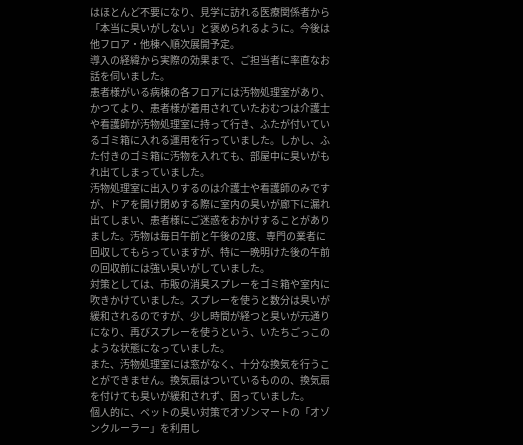はほとんど不要になり、見学に訪れる医療関係者から「本当に臭いがしない」と褒められるように。今後は他フロア・他棟へ順次展開予定。
導入の経緯から実際の効果まで、ご担当者に率直なお話を伺いました。
患者様がいる病棟の各フロアには汚物処理室があり、かつてより、患者様が着用されていたおむつは介護士や看護師が汚物処理室に持って行き、ふたが付いているゴミ箱に入れる運用を行っていました。しかし、ふた付きのゴミ箱に汚物を入れても、部屋中に臭いがもれ出てしまっていました。
汚物処理室に出入りするのは介護士や看護師のみですが、ドアを開け閉めする際に室内の臭いが廊下に漏れ出てしまい、患者様にご迷惑をおかけすることがありました。汚物は毎日午前と午後の2度、専門の業者に回収してもらっていますが、特に一晩明けた後の午前の回収前には強い臭いがしていました。
対策としては、市販の消臭スプレーをゴミ箱や室内に吹きかけていました。スプレーを使うと数分は臭いが緩和されるのですが、少し時間が経つと臭いが元通りになり、再びスプレーを使うという、いたちごっこのような状態になっていました。
また、汚物処理室には窓がなく、十分な換気を行うことができません。換気扇はついているものの、換気扇を付けても臭いが緩和されず、困っていました。
個人的に、ペットの臭い対策でオゾンマートの「オゾンクルーラー」を利用し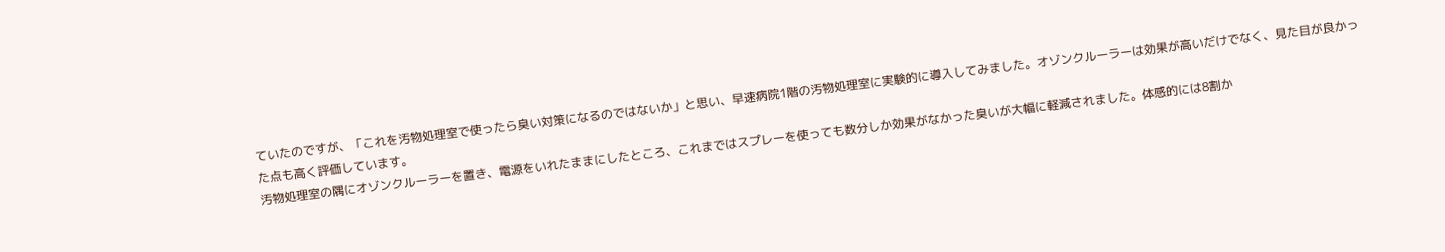ていたのですが、「これを汚物処理室で使ったら臭い対策になるのではないか」と思い、早速病院1階の汚物処理室に実験的に導入してみました。オゾンクルーラーは効果が高いだけでなく、見た目が良かった点も高く評価しています。
汚物処理室の隅にオゾンクルーラーを置き、電源をいれたままにしたところ、これまではスプレーを使っても数分しか効果がなかった臭いが大幅に軽減されました。体感的には8割か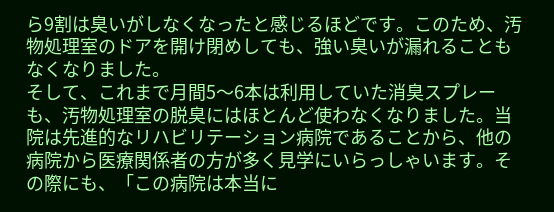ら9割は臭いがしなくなったと感じるほどです。このため、汚物処理室のドアを開け閉めしても、強い臭いが漏れることもなくなりました。
そして、これまで月間5〜6本は利用していた消臭スプレーも、汚物処理室の脱臭にはほとんど使わなくなりました。当院は先進的なリハビリテーション病院であることから、他の病院から医療関係者の方が多く見学にいらっしゃいます。その際にも、「この病院は本当に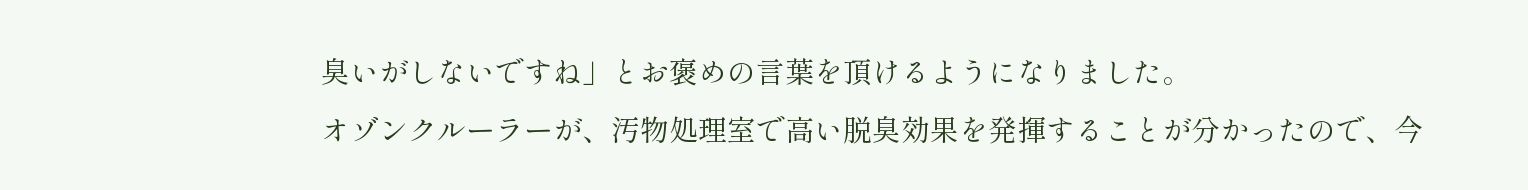臭いがしないですね」とお褒めの言葉を頂けるようになりました。
オゾンクルーラーが、汚物処理室で高い脱臭効果を発揮することが分かったので、今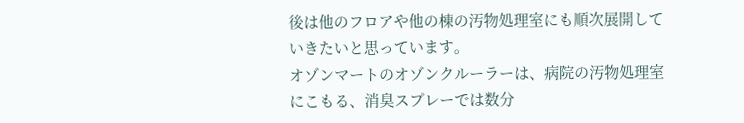後は他のフロアや他の棟の汚物処理室にも順次展開していきたいと思っています。
オゾンマートのオゾンクルーラーは、病院の汚物処理室にこもる、消臭スプレーでは数分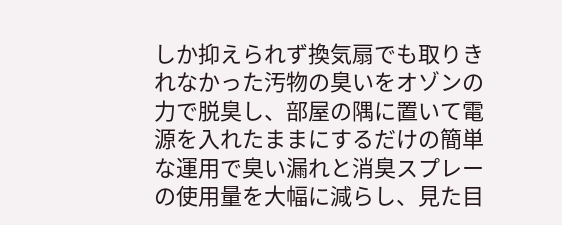しか抑えられず換気扇でも取りきれなかった汚物の臭いをオゾンの力で脱臭し、部屋の隅に置いて電源を入れたままにするだけの簡単な運用で臭い漏れと消臭スプレーの使用量を大幅に減らし、見た目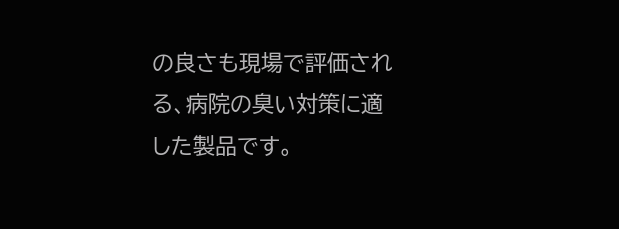の良さも現場で評価される、病院の臭い対策に適した製品です。